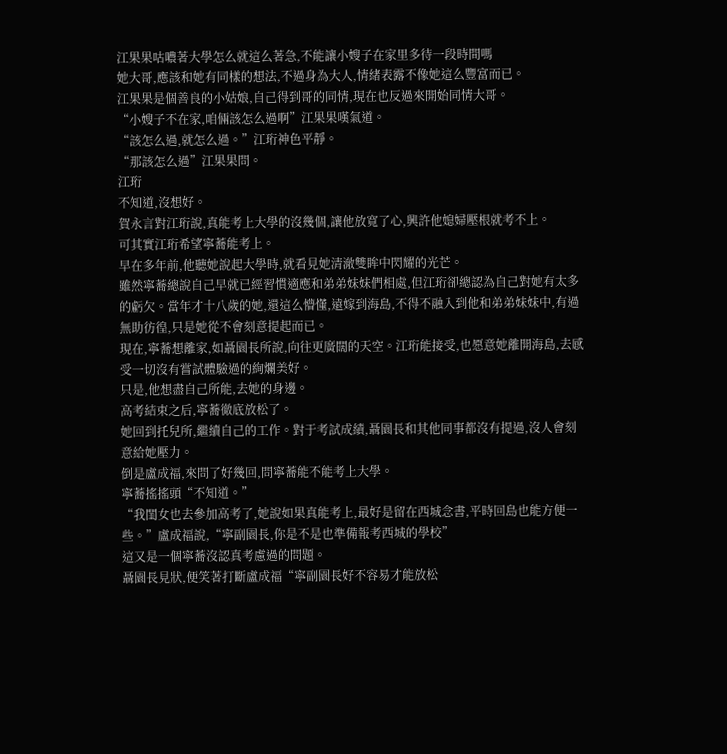江果果咕噥著大學怎么就這么著急,不能讓小嫂子在家里多待一段時間嗎
她大哥,應該和她有同樣的想法,不過身為大人,情緒表露不像她這么豐富而已。
江果果是個善良的小姑娘,自己得到哥的同情,現在也反過來開始同情大哥。
“小嫂子不在家,咱倆該怎么過啊”江果果嘆氣道。
“該怎么過,就怎么過。”江珩神色平靜。
“那該怎么過”江果果問。
江珩
不知道,沒想好。
賀永言對江珩說,真能考上大學的沒幾個,讓他放寬了心,興許他媳婦壓根就考不上。
可其實江珩希望寧蕎能考上。
早在多年前,他聽她說起大學時,就看見她清澈雙眸中閃耀的光芒。
雖然寧蕎總說自己早就已經習慣適應和弟弟妹妹們相處,但江珩卻總認為自己對她有太多的虧欠。當年才十八歲的她,還這么懵懂,遠嫁到海島,不得不融入到他和弟弟妹妹中,有過無助彷徨,只是她從不會刻意提起而已。
現在,寧蕎想離家,如聶園長所說,向往更廣闊的天空。江珩能接受,也愿意她離開海島,去感受一切沒有嘗試體驗過的絢爛美好。
只是,他想盡自己所能,去她的身邊。
高考結束之后,寧蕎徹底放松了。
她回到托兒所,繼續自己的工作。對于考試成績,聶園長和其他同事都沒有提過,沒人會刻意給她壓力。
倒是盧成福,來問了好幾回,問寧蕎能不能考上大學。
寧蕎搖搖頭“不知道。”
“我閨女也去參加高考了,她說如果真能考上,最好是留在西城念書,平時回島也能方便一些。”盧成福說,“寧副園長,你是不是也準備報考西城的學校”
這又是一個寧蕎沒認真考慮過的問題。
聶園長見狀,便笑著打斷盧成福“寧副園長好不容易才能放松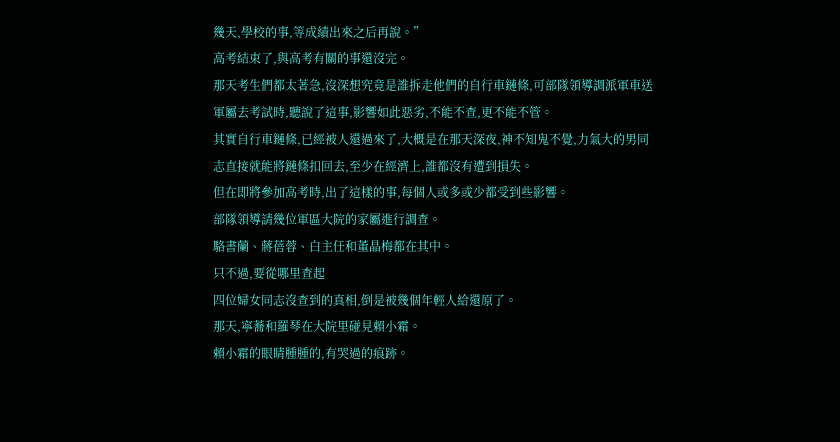幾天,學校的事,等成績出來之后再說。”
高考結束了,與高考有關的事還沒完。
那天考生們都太著急,沒深想究竟是誰拆走他們的自行車鏈條,可部隊領導調派軍車送軍屬去考試時,聽說了這事,影響如此惡劣,不能不查,更不能不管。
其實自行車鏈條,已經被人還過來了,大概是在那天深夜,神不知鬼不覺,力氣大的男同志直接就能將鏈條扣回去,至少在經濟上,誰都沒有遭到損失。
但在即將參加高考時,出了這樣的事,每個人或多或少都受到些影響。
部隊領導請幾位軍區大院的家屬進行調查。
駱書蘭、蔣蓓蓉、白主任和董晶梅都在其中。
只不過,要從哪里查起
四位婦女同志沒查到的真相,倒是被幾個年輕人給還原了。
那天,寧蕎和羅琴在大院里碰見賴小霜。
賴小霜的眼睛腫腫的,有哭過的痕跡。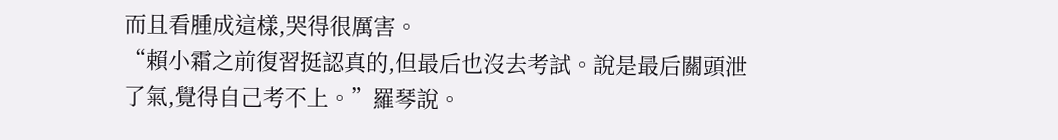而且看腫成這樣,哭得很厲害。
“賴小霜之前復習挺認真的,但最后也沒去考試。說是最后關頭泄了氣,覺得自己考不上。”羅琴說。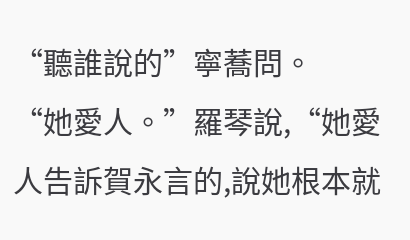“聽誰說的”寧蕎問。
“她愛人。”羅琴說,“她愛人告訴賀永言的,說她根本就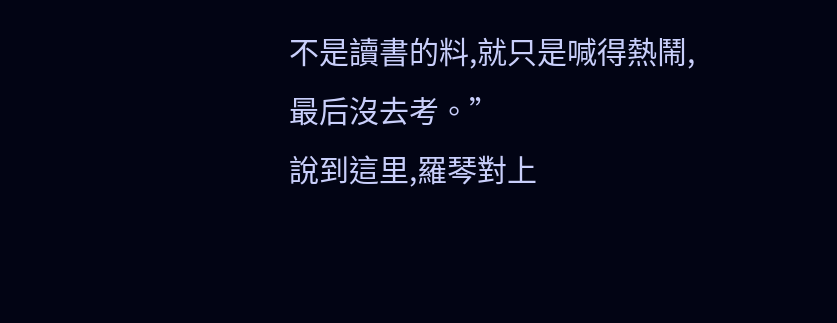不是讀書的料,就只是喊得熱鬧,最后沒去考。”
說到這里,羅琴對上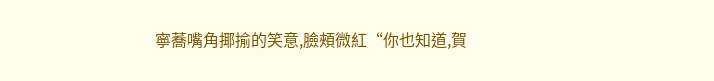寧蕎嘴角揶揄的笑意,臉頰微紅“你也知道,賀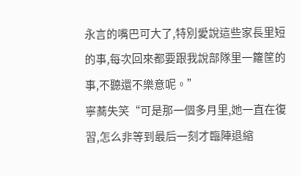永言的嘴巴可大了,特別愛說這些家長里短的事,每次回來都要跟我說部隊里一籮筐的事,不聽還不樂意呢。”
寧蕎失笑“可是那一個多月里,她一直在復習,怎么非等到最后一刻才臨陣退縮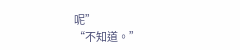呢”
“不知道。”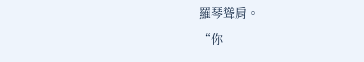羅琴聳肩。
“你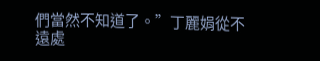們當然不知道了。”丁麗娟從不遠處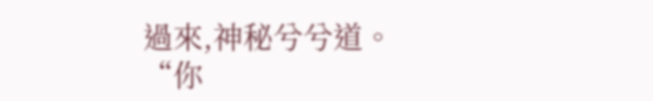過來,神秘兮兮道。
“你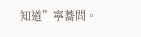知道”寧蕎問。